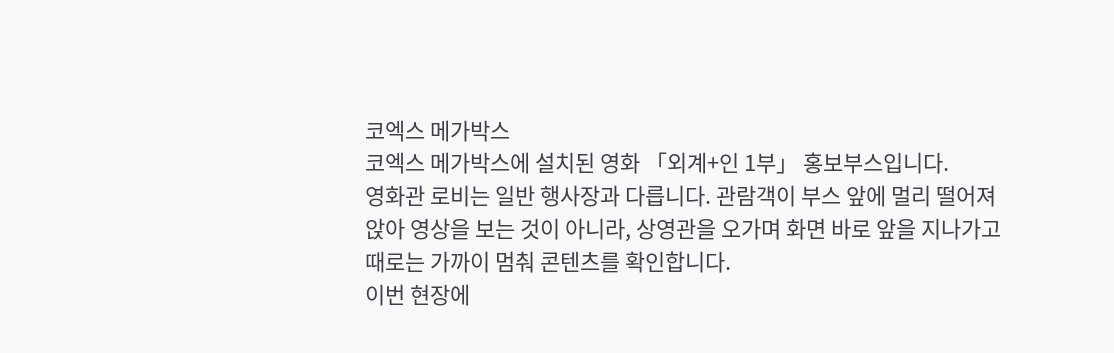코엑스 메가박스
코엑스 메가박스에 설치된 영화 「외계+인 1부」 홍보부스입니다.
영화관 로비는 일반 행사장과 다릅니다. 관람객이 부스 앞에 멀리 떨어져 앉아 영상을 보는 것이 아니라, 상영관을 오가며 화면 바로 앞을 지나가고 때로는 가까이 멈춰 콘텐츠를 확인합니다.
이번 현장에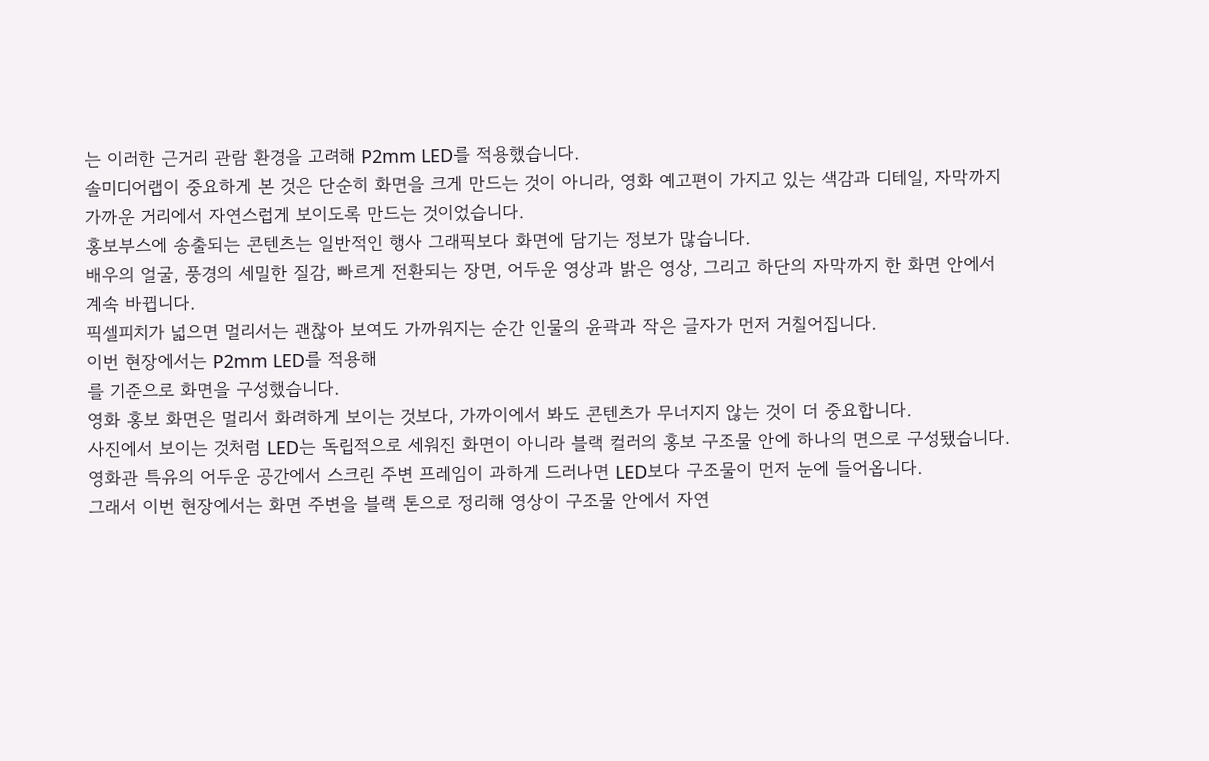는 이러한 근거리 관람 환경을 고려해 P2mm LED를 적용했습니다.
솔미디어랩이 중요하게 본 것은 단순히 화면을 크게 만드는 것이 아니라, 영화 예고편이 가지고 있는 색감과 디테일, 자막까지 가까운 거리에서 자연스럽게 보이도록 만드는 것이었습니다.
홍보부스에 송출되는 콘텐츠는 일반적인 행사 그래픽보다 화면에 담기는 정보가 많습니다.
배우의 얼굴, 풍경의 세밀한 질감, 빠르게 전환되는 장면, 어두운 영상과 밝은 영상, 그리고 하단의 자막까지 한 화면 안에서 계속 바뀝니다.
픽셀피치가 넓으면 멀리서는 괜찮아 보여도 가까워지는 순간 인물의 윤곽과 작은 글자가 먼저 거칠어집니다.
이번 현장에서는 P2mm LED를 적용해
를 기준으로 화면을 구성했습니다.
영화 홍보 화면은 멀리서 화려하게 보이는 것보다, 가까이에서 봐도 콘텐츠가 무너지지 않는 것이 더 중요합니다.
사진에서 보이는 것처럼 LED는 독립적으로 세워진 화면이 아니라 블랙 컬러의 홍보 구조물 안에 하나의 면으로 구성됐습니다.
영화관 특유의 어두운 공간에서 스크린 주변 프레임이 과하게 드러나면 LED보다 구조물이 먼저 눈에 들어옵니다.
그래서 이번 현장에서는 화면 주변을 블랙 톤으로 정리해 영상이 구조물 안에서 자연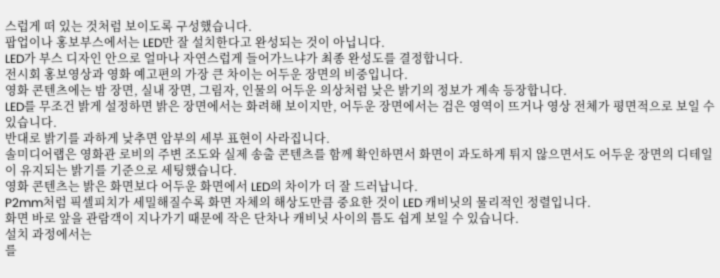스럽게 떠 있는 것처럼 보이도록 구성했습니다.
팝업이나 홍보부스에서는 LED만 잘 설치한다고 완성되는 것이 아닙니다.
LED가 부스 디자인 안으로 얼마나 자연스럽게 들어가느냐가 최종 완성도를 결정합니다.
전시회 홍보영상과 영화 예고편의 가장 큰 차이는 어두운 장면의 비중입니다.
영화 콘텐츠에는 밤 장면, 실내 장면, 그림자, 인물의 어두운 의상처럼 낮은 밝기의 정보가 계속 등장합니다.
LED를 무조건 밝게 설정하면 밝은 장면에서는 화려해 보이지만, 어두운 장면에서는 검은 영역이 뜨거나 영상 전체가 평면적으로 보일 수 있습니다.
반대로 밝기를 과하게 낮추면 암부의 세부 표현이 사라집니다.
솔미디어랩은 영화관 로비의 주변 조도와 실제 송출 콘텐츠를 함께 확인하면서 화면이 과도하게 튀지 않으면서도 어두운 장면의 디테일이 유지되는 밝기를 기준으로 세팅했습니다.
영화 콘텐츠는 밝은 화면보다 어두운 화면에서 LED의 차이가 더 잘 드러납니다.
P2mm처럼 픽셀피치가 세밀해질수록 화면 자체의 해상도만큼 중요한 것이 LED 캐비닛의 물리적인 정렬입니다.
화면 바로 앞을 관람객이 지나가기 때문에 작은 단차나 캐비닛 사이의 틈도 쉽게 보일 수 있습니다.
설치 과정에서는
를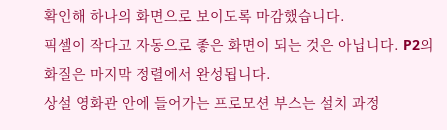확인해 하나의 화면으로 보이도록 마감했습니다.
픽셀이 작다고 자동으로 좋은 화면이 되는 것은 아닙니다. P2의 화질은 마지막 정렬에서 완성됩니다.
상설 영화관 안에 들어가는 프로모션 부스는 설치 과정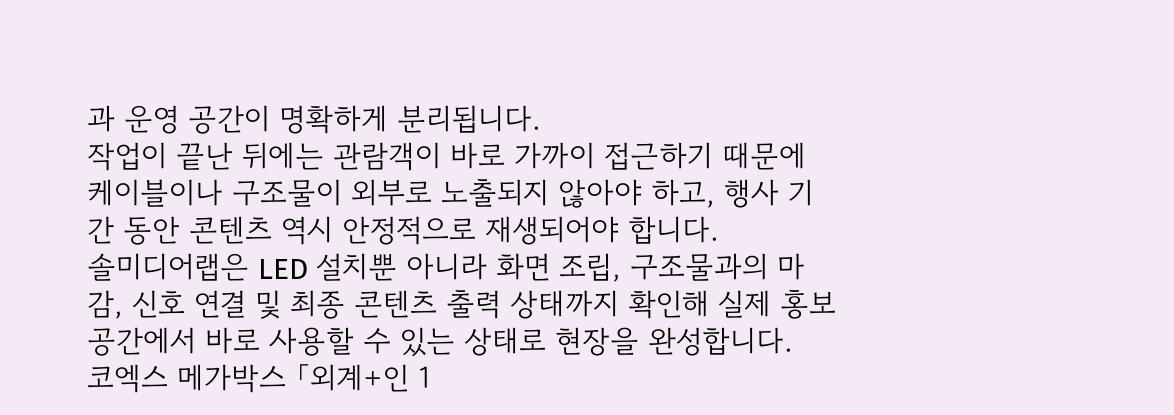과 운영 공간이 명확하게 분리됩니다.
작업이 끝난 뒤에는 관람객이 바로 가까이 접근하기 때문에 케이블이나 구조물이 외부로 노출되지 않아야 하고, 행사 기간 동안 콘텐츠 역시 안정적으로 재생되어야 합니다.
솔미디어랩은 LED 설치뿐 아니라 화면 조립, 구조물과의 마감, 신호 연결 및 최종 콘텐츠 출력 상태까지 확인해 실제 홍보 공간에서 바로 사용할 수 있는 상태로 현장을 완성합니다.
코엑스 메가박스 「외계+인 1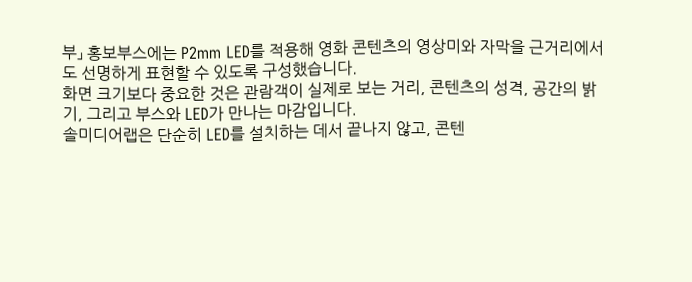부」 홍보부스에는 P2mm LED를 적용해 영화 콘텐츠의 영상미와 자막을 근거리에서도 선명하게 표현할 수 있도록 구성했습니다.
화면 크기보다 중요한 것은 관람객이 실제로 보는 거리, 콘텐츠의 성격, 공간의 밝기, 그리고 부스와 LED가 만나는 마감입니다.
솔미디어랩은 단순히 LED를 설치하는 데서 끝나지 않고, 콘텐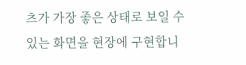츠가 가장 좋은 상태로 보일 수 있는 화면을 현장에 구현합니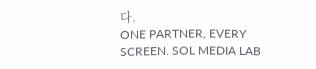다.
ONE PARTNER, EVERY SCREEN. SOL MEDIA LAB